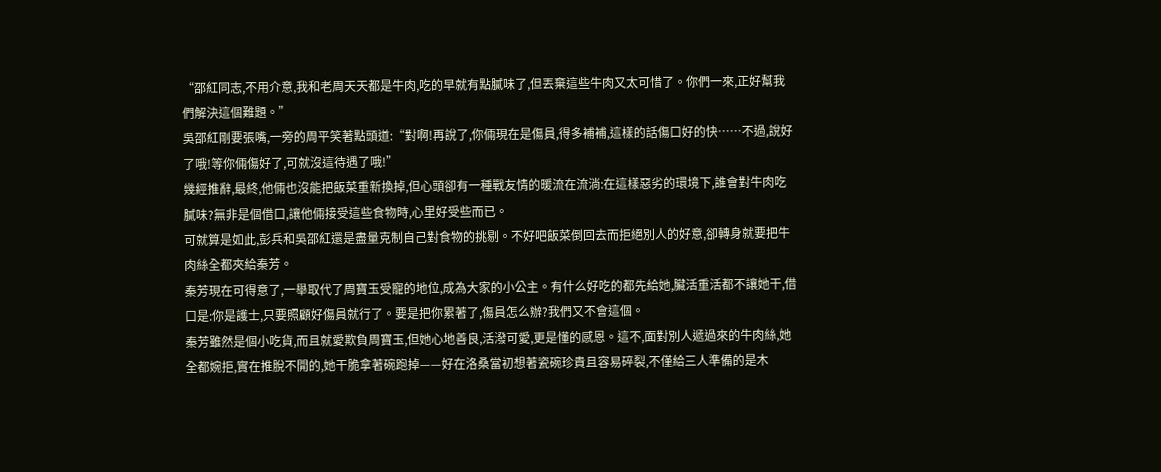“邵紅同志,不用介意,我和老周天天都是牛肉,吃的早就有點膩味了,但丟棄這些牛肉又太可惜了。你們一來,正好幫我們解決這個難題。”
吳邵紅剛要張嘴,一旁的周平笑著點頭道:“對啊!再說了,你倆現在是傷員,得多補補,這樣的話傷口好的快……不過,說好了哦!等你倆傷好了,可就沒這待遇了哦!”
幾經推辭,最終,他倆也沒能把飯菜重新換掉,但心頭卻有一種戰友情的暖流在流淌:在這樣惡劣的環境下,誰會對牛肉吃膩味?無非是個借口,讓他倆接受這些食物時,心里好受些而已。
可就算是如此,彭兵和吳邵紅還是盡量克制自己對食物的挑剔。不好吧飯菜倒回去而拒絕別人的好意,卻轉身就要把牛肉絲全都夾給秦芳。
秦芳現在可得意了,一舉取代了周寶玉受寵的地位,成為大家的小公主。有什么好吃的都先給她,臟活重活都不讓她干,借口是:你是護士,只要照顧好傷員就行了。要是把你累著了,傷員怎么辦?我們又不會這個。
秦芳雖然是個小吃貨,而且就愛欺負周寶玉,但她心地善良,活潑可愛,更是懂的感恩。這不,面對別人遞過來的牛肉絲,她全都婉拒,實在推脫不開的,她干脆拿著碗跑掉——好在洛桑當初想著瓷碗珍貴且容易碎裂,不僅給三人準備的是木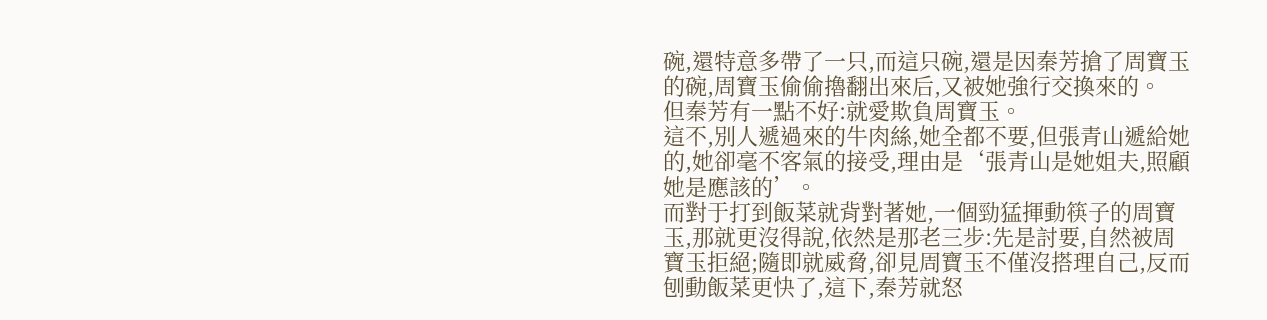碗,還特意多帶了一只,而這只碗,還是因秦芳搶了周寶玉的碗,周寶玉偷偷擼翻出來后,又被她強行交換來的。
但秦芳有一點不好:就愛欺負周寶玉。
這不,別人遞過來的牛肉絲,她全都不要,但張青山遞給她的,她卻毫不客氣的接受,理由是‘張青山是她姐夫,照顧她是應該的’。
而對于打到飯菜就背對著她,一個勁猛揮動筷子的周寶玉,那就更沒得說,依然是那老三步:先是討要,自然被周寶玉拒絕;隨即就威脅,卻見周寶玉不僅沒搭理自己,反而刨動飯菜更快了,這下,秦芳就怒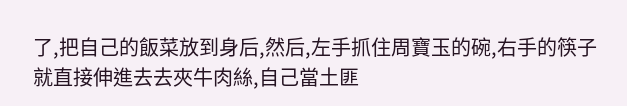了,把自己的飯菜放到身后,然后,左手抓住周寶玉的碗,右手的筷子就直接伸進去去夾牛肉絲,自己當土匪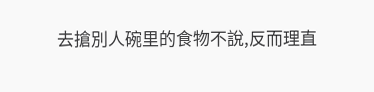去搶別人碗里的食物不說,反而理直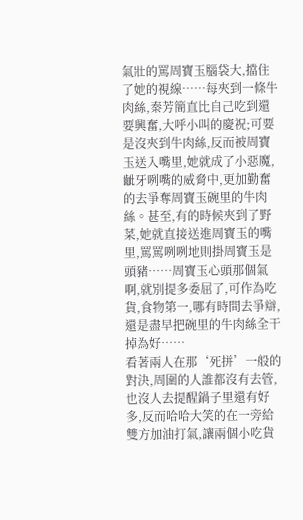氣壯的罵周寶玉腦袋大,擋住了她的視線……每夾到一條牛肉絲,秦芳簡直比自己吃到還要興奮,大呼小叫的慶祝;可要是沒夾到牛肉絲,反而被周寶玉送入嘴里,她就成了小惡魔,齜牙咧嘴的威脅中,更加勤奮的去爭奪周寶玉碗里的牛肉絲。甚至,有的時候夾到了野菜,她就直接送進周寶玉的嘴里,罵罵咧咧地則掛周寶玉是頭豬……周寶玉心頭那個氣啊,就別提多委屈了,可作為吃貨,食物第一,哪有時間去爭辯,還是盡早把碗里的牛肉絲全干掉為好……
看著兩人在那‘死拼’一般的對決,周圍的人誰都沒有去管,也沒人去提醒鍋子里還有好多,反而哈哈大笑的在一旁給雙方加油打氣,讓兩個小吃貨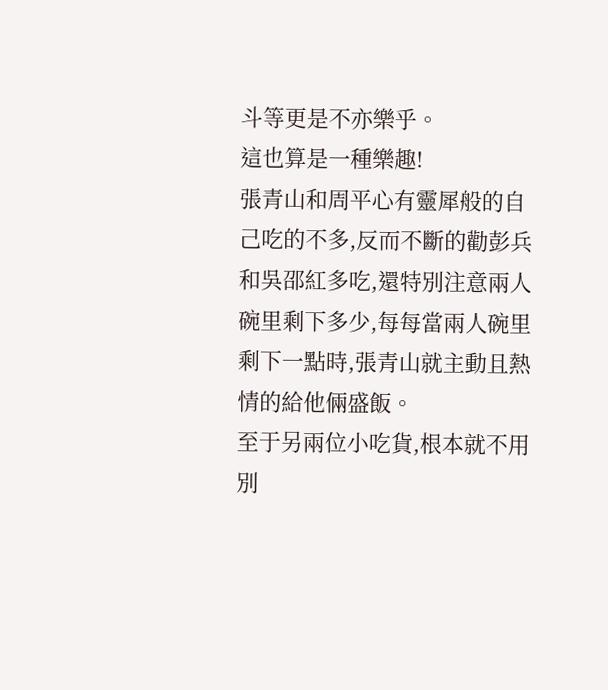斗等更是不亦樂乎。
這也算是一種樂趣!
張青山和周平心有靈犀般的自己吃的不多,反而不斷的勸彭兵和吳邵紅多吃,還特別注意兩人碗里剩下多少,每每當兩人碗里剩下一點時,張青山就主動且熱情的給他倆盛飯。
至于另兩位小吃貨,根本就不用別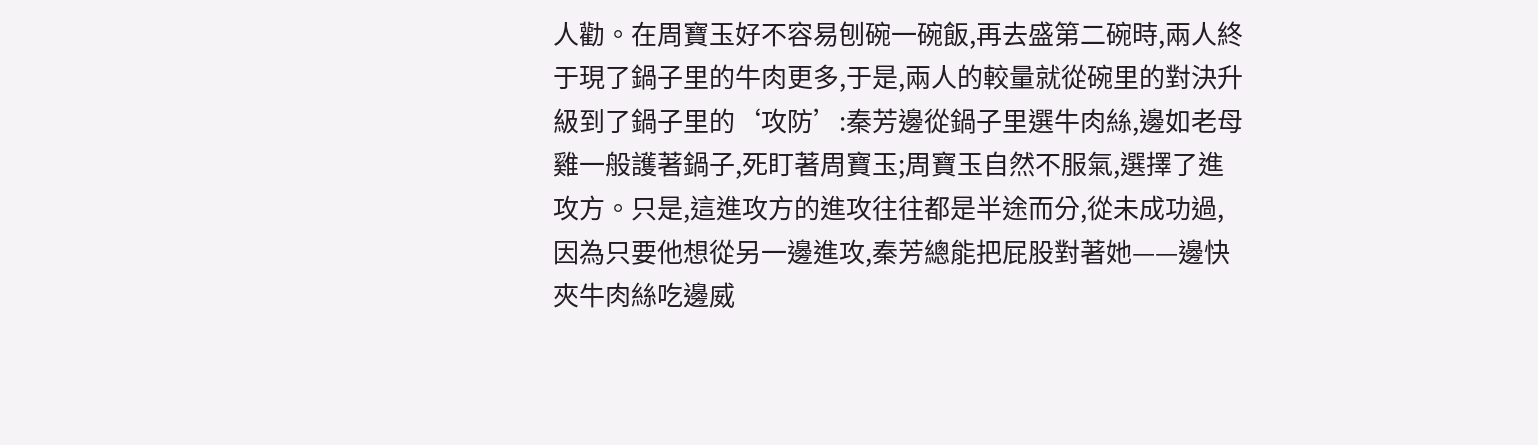人勸。在周寶玉好不容易刨碗一碗飯,再去盛第二碗時,兩人終于現了鍋子里的牛肉更多,于是,兩人的較量就從碗里的對決升級到了鍋子里的‘攻防’:秦芳邊從鍋子里選牛肉絲,邊如老母雞一般護著鍋子,死盯著周寶玉;周寶玉自然不服氣,選擇了進攻方。只是,這進攻方的進攻往往都是半途而分,從未成功過,因為只要他想從另一邊進攻,秦芳總能把屁股對著她——邊快夾牛肉絲吃邊威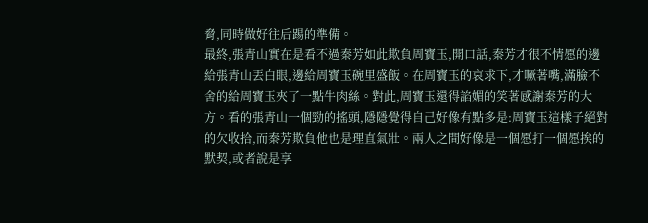脅,同時做好往后踢的準備。
最終,張青山實在是看不過秦芳如此欺負周寶玉,開口話,秦芳才很不情愿的邊給張青山丟白眼,邊給周寶玉碗里盛飯。在周寶玉的哀求下,才噘著嘴,滿臉不舍的給周寶玉夾了一點牛肉絲。對此,周寶玉還得諂媚的笑著感謝秦芳的大方。看的張青山一個勁的搖頭,隱隱覺得自己好像有點多是:周寶玉這樣子絕對的欠收拾,而秦芳欺負他也是理直氣壯。兩人之間好像是一個愿打一個愿挨的默契,或者說是享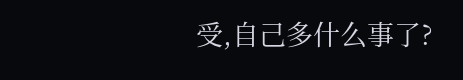受,自己多什么事了?